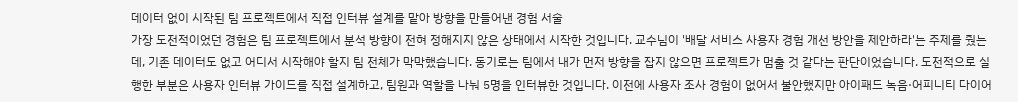데이터 없이 시작된 팀 프로젝트에서 직접 인터뷰 설계를 맡아 방향을 만들어낸 경험 서술
가장 도전적이었던 경험은 팀 프로젝트에서 분석 방향이 전혀 정해지지 않은 상태에서 시작한 것입니다. 교수님이 '배달 서비스 사용자 경험 개선 방안을 제안하라'는 주제를 줬는데, 기존 데이터도 없고 어디서 시작해야 할지 팀 전체가 막막했습니다. 동기로는 팀에서 내가 먼저 방향을 잡지 않으면 프로젝트가 멈출 것 같다는 판단이었습니다. 도전적으로 실행한 부분은 사용자 인터뷰 가이드를 직접 설계하고, 팀원과 역할을 나눠 5명을 인터뷰한 것입니다. 이전에 사용자 조사 경험이 없어서 불안했지만 아이패드 녹음·어피니티 다이어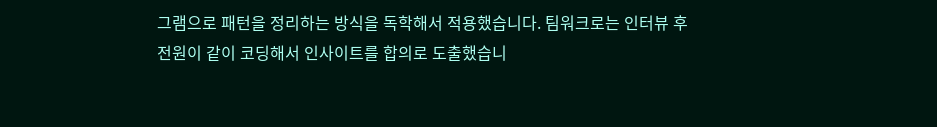그램으로 패턴을 정리하는 방식을 독학해서 적용했습니다. 팀워크로는 인터뷰 후 전원이 같이 코딩해서 인사이트를 합의로 도출했습니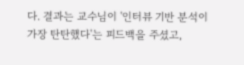다. 결과는 교수님이 '인터뷰 기반 분석이 가장 탄탄했다'는 피드백을 주셨고,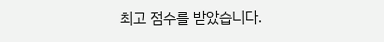최고 점수를 받았습니다.